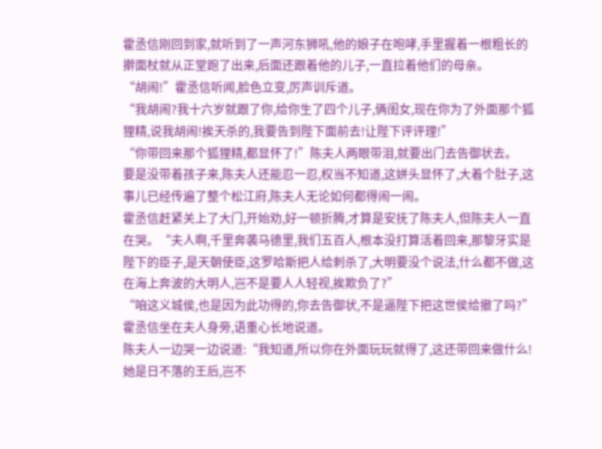霍丞信刚回到家,就听到了一声河东狮吼,他的娘子在咆哮,手里握着一根粗长的擀面杖就从正堂跑了出来,后面还跟着他的儿子,一直拉着他们的母亲。
“胡闹!”霍丞信听闻,脸色立变,厉声训斥道。
“我胡闹?我十六岁就跟了你,给你生了四个儿子,俩闺女,现在你为了外面那个狐狸精,说我胡闹!挨天杀的,我要告到陛下面前去!让陛下评评理!”
“你带回来那个狐狸精,都显怀了!”陈夫人两眼带泪,就要出门去告御状去。
要是没带着孩子来,陈夫人还能忍一忍,权当不知道,这姘头显怀了,大着个肚子,这事儿已经传遍了整个松江府,陈夫人无论如何都得闹一闹。
霍丞信赶紧关上了大门,开始劝,好一顿折腾,才算是安抚了陈夫人,但陈夫人一直在哭。“夫人啊,千里奔袭马德里,我们五百人,根本没打算活着回来,那黎牙实是陛下的臣子,是天朝使臣,这罗哈斯把人给刺杀了,大明要没个说法,什么都不做,这在海上奔波的大明人,岂不是要人人轻视,挨欺负了?”
“咱这义城侯,也是因为此功得的,你去告御状,不是逼陛下把这世侯给撤了吗?”霍丞信坐在夫人身旁,语重心长地说道。
陈夫人一边哭一边说道:“我知道,所以你在外面玩玩就得了,这还带回来做什么!她是日不落的王后,岂不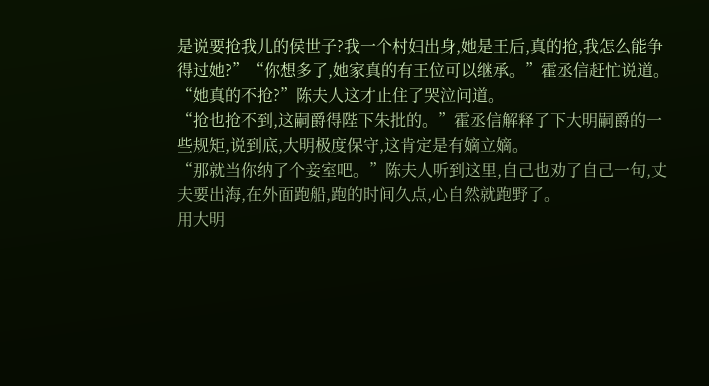是说要抢我儿的侯世子?我一个村妇出身,她是王后,真的抢,我怎么能争得过她?”“你想多了,她家真的有王位可以继承。”霍丞信赶忙说道。
“她真的不抢?”陈夫人这才止住了哭泣问道。
“抢也抢不到,这嗣爵得陛下朱批的。”霍丞信解释了下大明嗣爵的一些规矩,说到底,大明极度保守,这肯定是有嫡立嫡。
“那就当你纳了个妾室吧。”陈夫人听到这里,自己也劝了自己一句,丈夫要出海,在外面跑船,跑的时间久点,心自然就跑野了。
用大明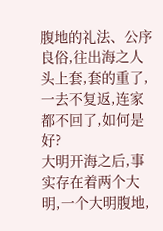腹地的礼法、公序良俗,往出海之人头上套,套的重了,一去不复返,连家都不回了,如何是好?
大明开海之后,事实存在着两个大明,一个大明腹地,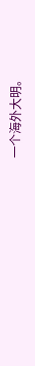一个海外大明。